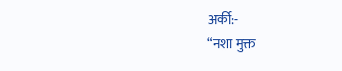अर्की:-
“नशा मुक्त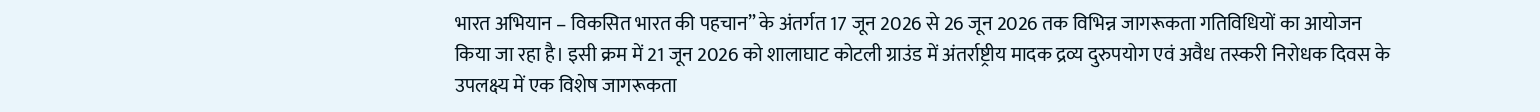भारत अभियान – विकसित भारत की पहचान” के अंतर्गत 17 जून 2026 से 26 जून 2026 तक विभिन्न जागरूकता गतिविधियों का आयोजन किया जा रहा है। इसी क्रम में 21 जून 2026 को शालाघाट कोटली ग्राउंड में अंतर्राष्ट्रीय मादक द्रव्य दुरुपयोग एवं अवैध तस्करी निरोधक दिवस के उपलक्ष्य में एक विशेष जागरूकता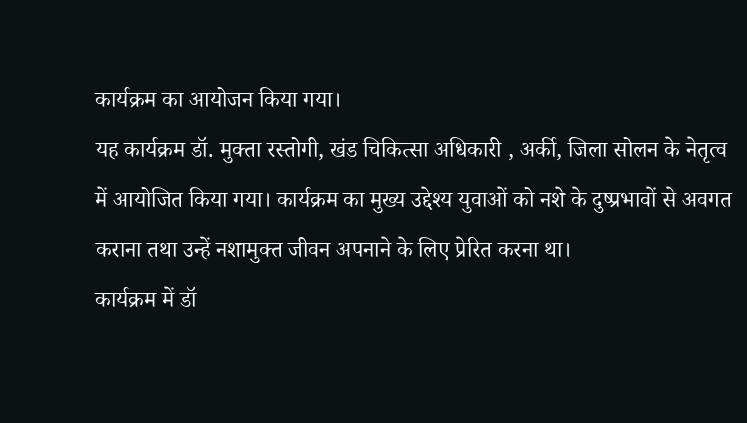कार्यक्रम का आयोजन किया गया।
यह कार्यक्रम डॉ. मुक्ता रस्तोगी, खंड चिकित्सा अधिकारी , अर्की, जिला सोलन के नेतृत्व में आयोजित किया गया। कार्यक्रम का मुख्य उद्देश्य युवाओं को नशे के दुष्प्रभावों से अवगत कराना तथा उन्हें नशामुक्त जीवन अपनाने के लिए प्रेरित करना था।
कार्यक्रम में डॉ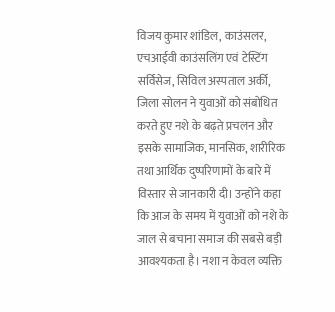विजय कुमार शांडिल, काउंसलर, एचआईवी काउंसलिंग एवं टेस्टिंग सर्विसेज, सिविल अस्पताल अर्की, जिला सोलन ने युवाओं को संबोधित करते हुए नशे के बढ़ते प्रचलन और इसके सामाजिक, मानसिक, शारीरिक तथा आर्थिक दुष्परिणामों के बारे में विस्तार से जानकारी दी। उन्होंने कहा कि आज के समय में युवाओं को नशे के जाल से बचाना समाज की सबसे बड़ी आवश्यकता है। नशा न केवल व्यक्ति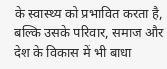के स्वास्थ्य को प्रभावित करता है, बल्कि उसके परिवार, समाज और देश के विकास में भी बाधा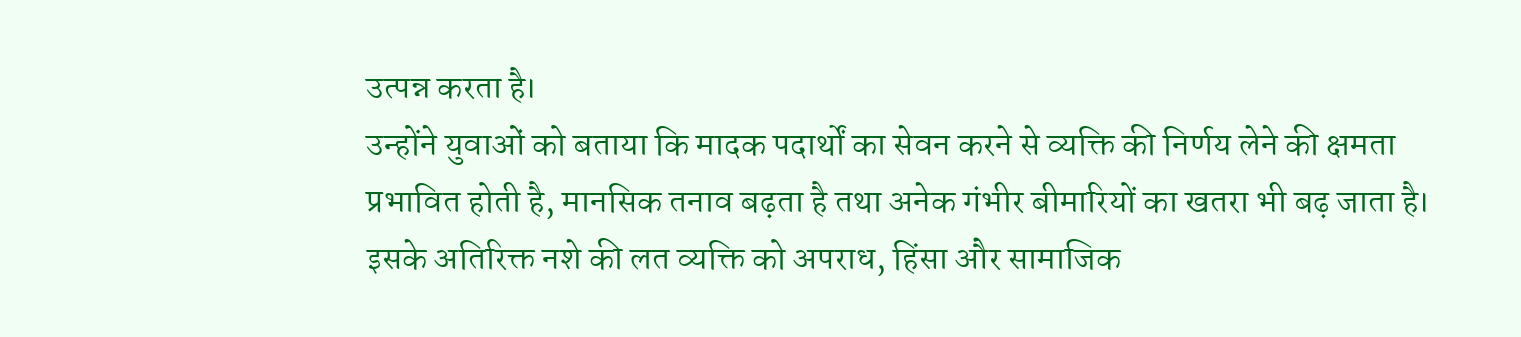उत्पन्न करता है।
उन्होंने युवाओं को बताया कि मादक पदार्थों का सेवन करने से व्यक्ति की निर्णय लेने की क्षमता प्रभावित होती है, मानसिक तनाव बढ़ता है तथा अनेक गंभीर बीमारियों का खतरा भी बढ़ जाता है। इसके अतिरिक्त नशे की लत व्यक्ति को अपराध, हिंसा और सामाजिक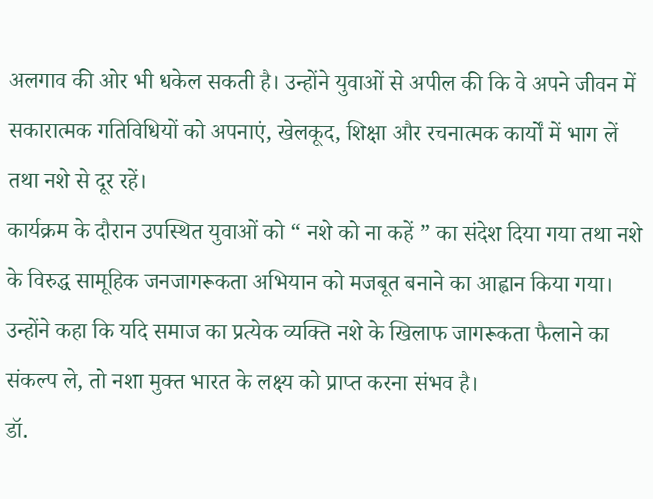अलगाव की ओर भी धकेल सकती है। उन्होंने युवाओं से अपील की कि वे अपने जीवन में सकारात्मक गतिविधियों को अपनाएं, खेलकूद, शिक्षा और रचनात्मक कार्यों में भाग लें तथा नशे से दूर रहें।
कार्यक्रम के दौरान उपस्थित युवाओं को “ नशे को ना कहें ” का संदेश दिया गया तथा नशे के विरुद्ध सामूहिक जनजागरूकता अभियान को मजबूत बनाने का आह्वान किया गया। उन्होंने कहा कि यदि समाज का प्रत्येक व्यक्ति नशे के खिलाफ जागरूकता फैलाने का संकल्प ले, तो नशा मुक्त भारत के लक्ष्य को प्राप्त करना संभव है।
डॉ.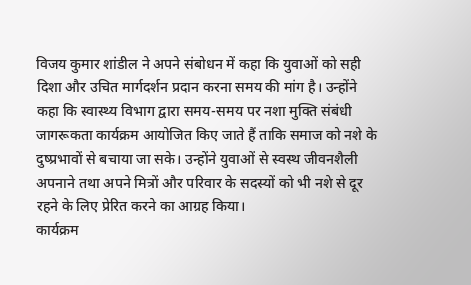विजय कुमार शांडील ने अपने संबोधन में कहा कि युवाओं को सही दिशा और उचित मार्गदर्शन प्रदान करना समय की मांग है। उन्होंने कहा कि स्वास्थ्य विभाग द्वारा समय-समय पर नशा मुक्ति संबंधी जागरूकता कार्यक्रम आयोजित किए जाते हैं ताकि समाज को नशे के दुष्प्रभावों से बचाया जा सके। उन्होंने युवाओं से स्वस्थ जीवनशैली अपनाने तथा अपने मित्रों और परिवार के सदस्यों को भी नशे से दूर रहने के लिए प्रेरित करने का आग्रह किया।
कार्यक्रम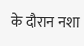के दौरान नशा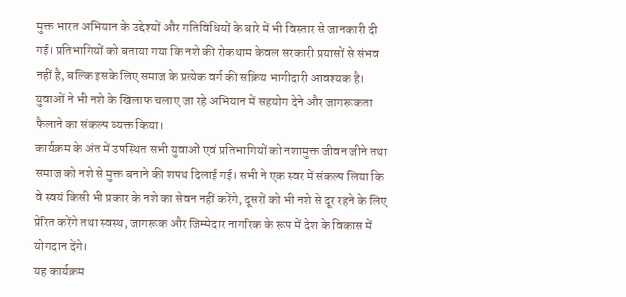मुक्त भारत अभियान के उद्देश्यों और गतिविधियों के बारे में भी विस्तार से जानकारी दी गई। प्रतिभागियों को बताया गया कि नशे की रोकथाम केवल सरकारी प्रयासों से संभव नहीं है, बल्कि इसके लिए समाज के प्रत्येक वर्ग की सक्रिय भागीदारी आवश्यक है। युवाओं ने भी नशे के खिलाफ चलाए जा रहे अभियान में सहयोग देने और जागरूकता फैलाने का संकल्प व्यक्त किया।
कार्यक्रम के अंत में उपस्थित सभी युवाओं एवं प्रतिभागियों को नशामुक्त जीवन जीने तथा समाज को नशे से मुक्त बनाने की शपथ दिलाई गई। सभी ने एक स्वर में संकल्प लिया कि वे स्वयं किसी भी प्रकार के नशे का सेवन नहीं करेंगे, दूसरों को भी नशे से दूर रहने के लिए प्रेरित करेंगे तथा स्वस्थ, जागरूक और जिम्मेदार नागरिक के रूप में देश के विकास में योगदान देंगे।
यह कार्यक्रम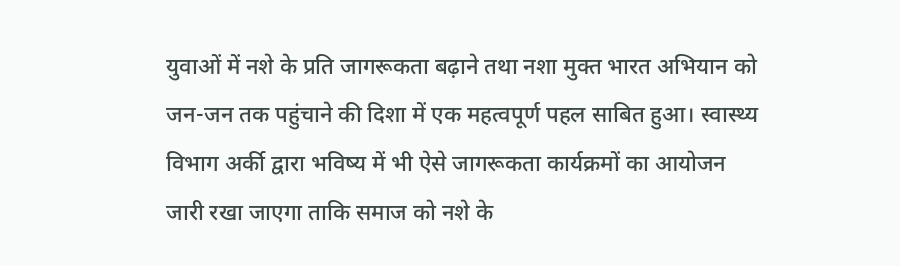युवाओं में नशे के प्रति जागरूकता बढ़ाने तथा नशा मुक्त भारत अभियान को जन-जन तक पहुंचाने की दिशा में एक महत्वपूर्ण पहल साबित हुआ। स्वास्थ्य विभाग अर्की द्वारा भविष्य में भी ऐसे जागरूकता कार्यक्रमों का आयोजन जारी रखा जाएगा ताकि समाज को नशे के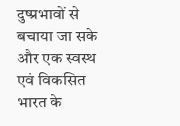दुष्प्रभावों से बचाया जा सके और एक स्वस्थ एवं विकसित भारत के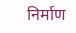निर्माण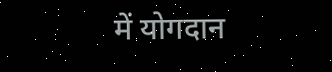में योगदान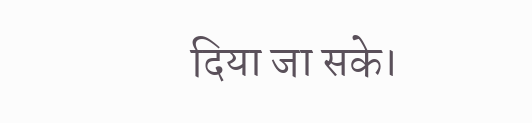दिया जा सके।